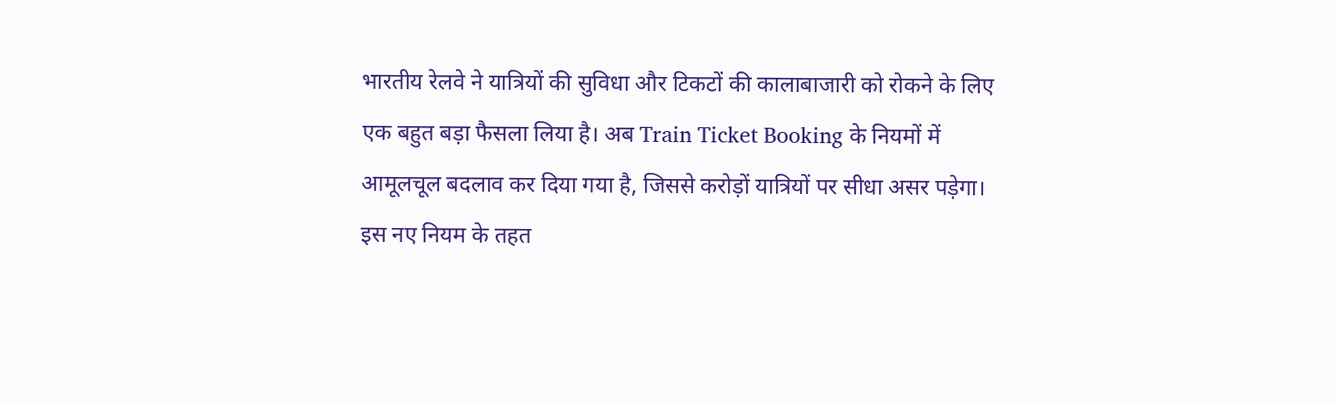भारतीय रेलवे ने यात्रियों की सुविधा और टिकटों की कालाबाजारी को रोकने के लिए एक बहुत बड़ा फैसला लिया है। अब Train Ticket Booking के नियमों में आमूलचूल बदलाव कर दिया गया है, जिससे करोड़ों यात्रियों पर सीधा असर पड़ेगा।
इस नए नियम के तहत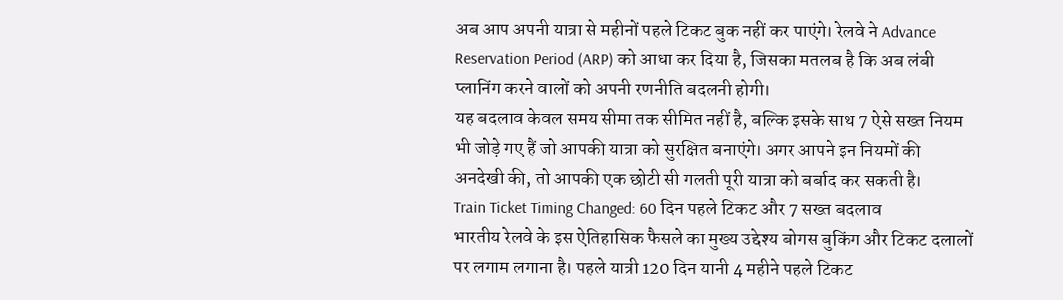अब आप अपनी यात्रा से महीनों पहले टिकट बुक नहीं कर पाएंगे। रेलवे ने Advance Reservation Period (ARP) को आधा कर दिया है, जिसका मतलब है कि अब लंबी प्लानिंग करने वालों को अपनी रणनीति बदलनी होगी।
यह बदलाव केवल समय सीमा तक सीमित नहीं है, बल्कि इसके साथ 7 ऐसे सख्त नियम भी जोड़े गए हैं जो आपकी यात्रा को सुरक्षित बनाएंगे। अगर आपने इन नियमों की अनदेखी की, तो आपकी एक छोटी सी गलती पूरी यात्रा को बर्बाद कर सकती है।
Train Ticket Timing Changed: 60 दिन पहले टिकट और 7 सख्त बदलाव
भारतीय रेलवे के इस ऐतिहासिक फैसले का मुख्य उद्देश्य बोगस बुकिंग और टिकट दलालों पर लगाम लगाना है। पहले यात्री 120 दिन यानी 4 महीने पहले टिकट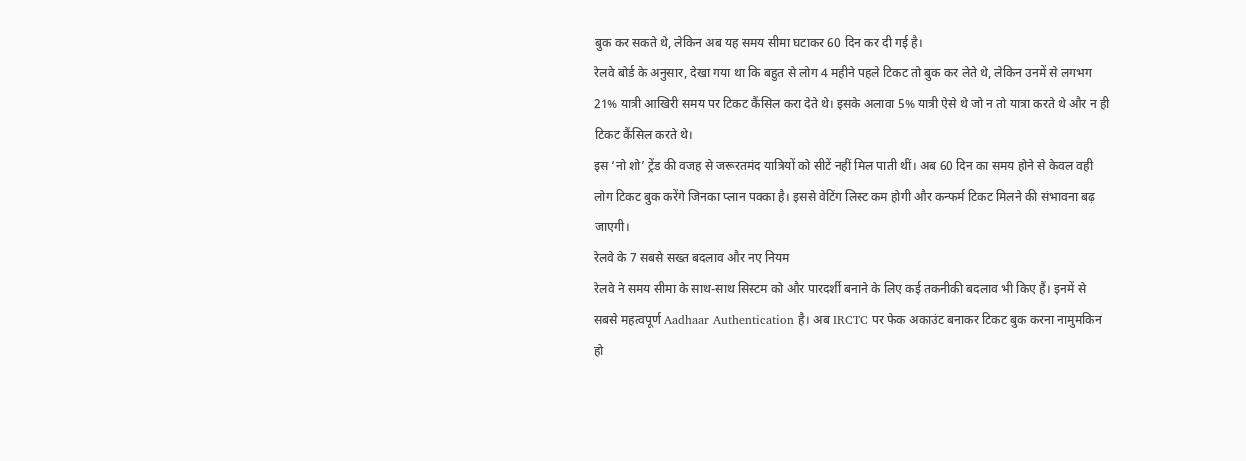बुक कर सकते थे, लेकिन अब यह समय सीमा घटाकर 60 दिन कर दी गई है।
रेलवे बोर्ड के अनुसार, देखा गया था कि बहुत से लोग 4 महीने पहले टिकट तो बुक कर लेते थे, लेकिन उनमें से लगभग 21% यात्री आखिरी समय पर टिकट कैंसिल करा देते थे। इसके अलावा 5% यात्री ऐसे थे जो न तो यात्रा करते थे और न ही टिकट कैंसिल करते थे।
इस ‘नो शो’ ट्रेंड की वजह से जरूरतमंद यात्रियों को सीटें नहीं मिल पाती थीं। अब 60 दिन का समय होने से केवल वही लोग टिकट बुक करेंगे जिनका प्लान पक्का है। इससे वेटिंग लिस्ट कम होगी और कन्फर्म टिकट मिलने की संभावना बढ़ जाएगी।
रेलवे के 7 सबसे सख्त बदलाव और नए नियम
रेलवे ने समय सीमा के साथ-साथ सिस्टम को और पारदर्शी बनाने के लिए कई तकनीकी बदलाव भी किए हैं। इनमें से सबसे महत्वपूर्ण Aadhaar Authentication है। अब IRCTC पर फेक अकाउंट बनाकर टिकट बुक करना नामुमकिन हो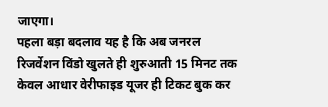जाएगा।
पहला बड़ा बदलाव यह है कि अब जनरल रिजर्वेशन विंडो खुलते ही शुरुआती 15 मिनट तक केवल आधार वेरीफाइड यूजर ही टिकट बुक कर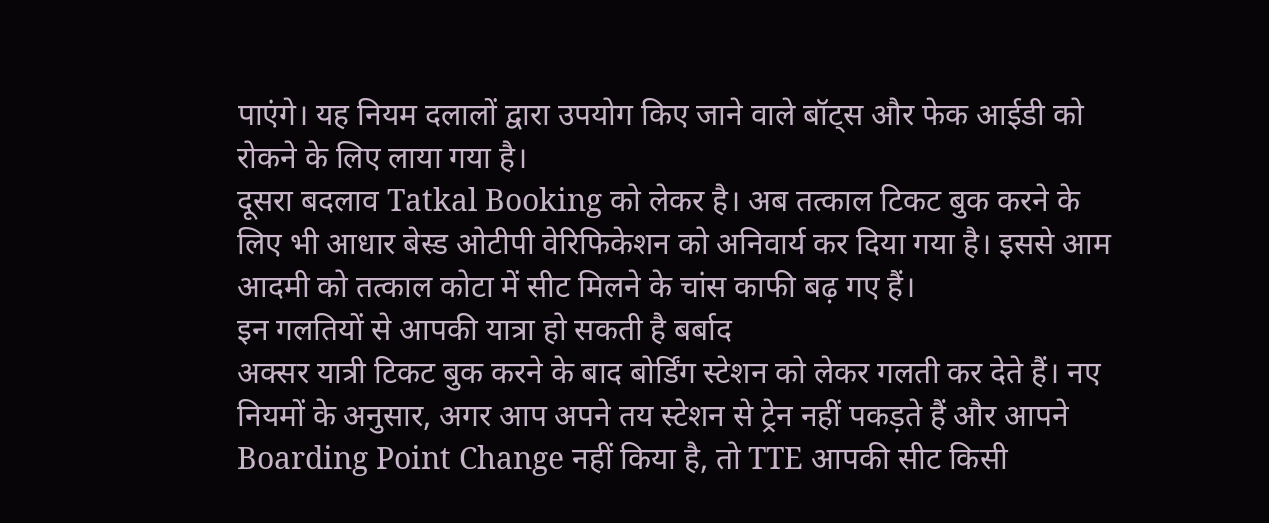पाएंगे। यह नियम दलालों द्वारा उपयोग किए जाने वाले बॉट्स और फेक आईडी को रोकने के लिए लाया गया है।
दूसरा बदलाव Tatkal Booking को लेकर है। अब तत्काल टिकट बुक करने के लिए भी आधार बेस्ड ओटीपी वेरिफिकेशन को अनिवार्य कर दिया गया है। इससे आम आदमी को तत्काल कोटा में सीट मिलने के चांस काफी बढ़ गए हैं।
इन गलतियों से आपकी यात्रा हो सकती है बर्बाद
अक्सर यात्री टिकट बुक करने के बाद बोर्डिंग स्टेशन को लेकर गलती कर देते हैं। नए नियमों के अनुसार, अगर आप अपने तय स्टेशन से ट्रेन नहीं पकड़ते हैं और आपने Boarding Point Change नहीं किया है, तो TTE आपकी सीट किसी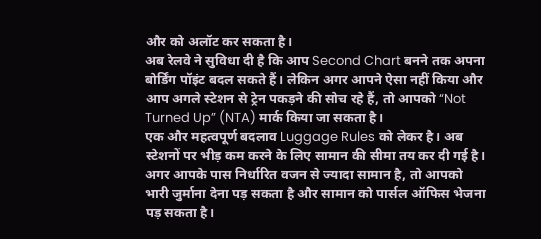और को अलॉट कर सकता है।
अब रेलवे ने सुविधा दी है कि आप Second Chart बनने तक अपना बोर्डिंग पॉइंट बदल सकते हैं। लेकिन अगर आपने ऐसा नहीं किया और आप अगले स्टेशन से ट्रेन पकड़ने की सोच रहे हैं, तो आपको “Not Turned Up” (NTA) मार्क किया जा सकता है।
एक और महत्वपूर्ण बदलाव Luggage Rules को लेकर है। अब स्टेशनों पर भीड़ कम करने के लिए सामान की सीमा तय कर दी गई है। अगर आपके पास निर्धारित वजन से ज्यादा सामान है, तो आपको भारी जुर्माना देना पड़ सकता है और सामान को पार्सल ऑफिस भेजना पड़ सकता है।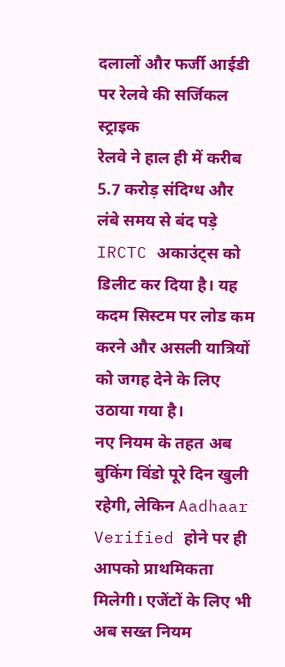दलालों और फर्जी आईडी पर रेलवे की सर्जिकल स्ट्राइक
रेलवे ने हाल ही में करीब 5.7 करोड़ संदिग्ध और लंबे समय से बंद पड़े IRCTC अकाउंट्स को डिलीट कर दिया है। यह कदम सिस्टम पर लोड कम करने और असली यात्रियों को जगह देने के लिए उठाया गया है।
नए नियम के तहत अब बुकिंग विंडो पूरे दिन खुली रहेगी, लेकिन Aadhaar Verified होने पर ही आपको प्राथमिकता मिलेगी। एजेंटों के लिए भी अब सख्त नियम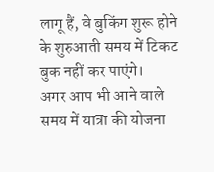लागू हैं, वे बुकिंग शुरू होने के शुरुआती समय में टिकट बुक नहीं कर पाएंगे।
अगर आप भी आने वाले समय में यात्रा की योजना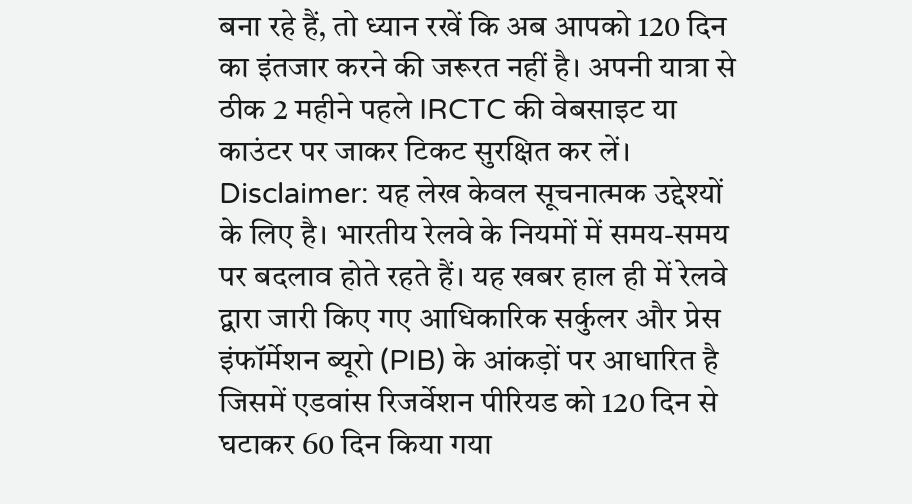बना रहे हैं, तो ध्यान रखें कि अब आपको 120 दिन का इंतजार करने की जरूरत नहीं है। अपनी यात्रा से ठीक 2 महीने पहले IRCTC की वेबसाइट या काउंटर पर जाकर टिकट सुरक्षित कर लें।
Disclaimer: यह लेख केवल सूचनात्मक उद्देश्यों के लिए है। भारतीय रेलवे के नियमों में समय-समय पर बदलाव होते रहते हैं। यह खबर हाल ही में रेलवे द्वारा जारी किए गए आधिकारिक सर्कुलर और प्रेस इंफॉर्मेशन ब्यूरो (PIB) के आंकड़ों पर आधारित है जिसमें एडवांस रिजर्वेशन पीरियड को 120 दिन से घटाकर 60 दिन किया गया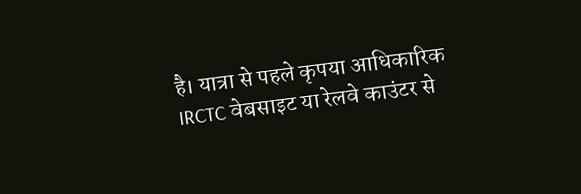है। यात्रा से पहले कृपया आधिकारिक IRCTC वेबसाइट या रेलवे काउंटर से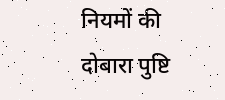नियमों की दोबारा पुष्टि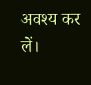अवश्य कर लें।